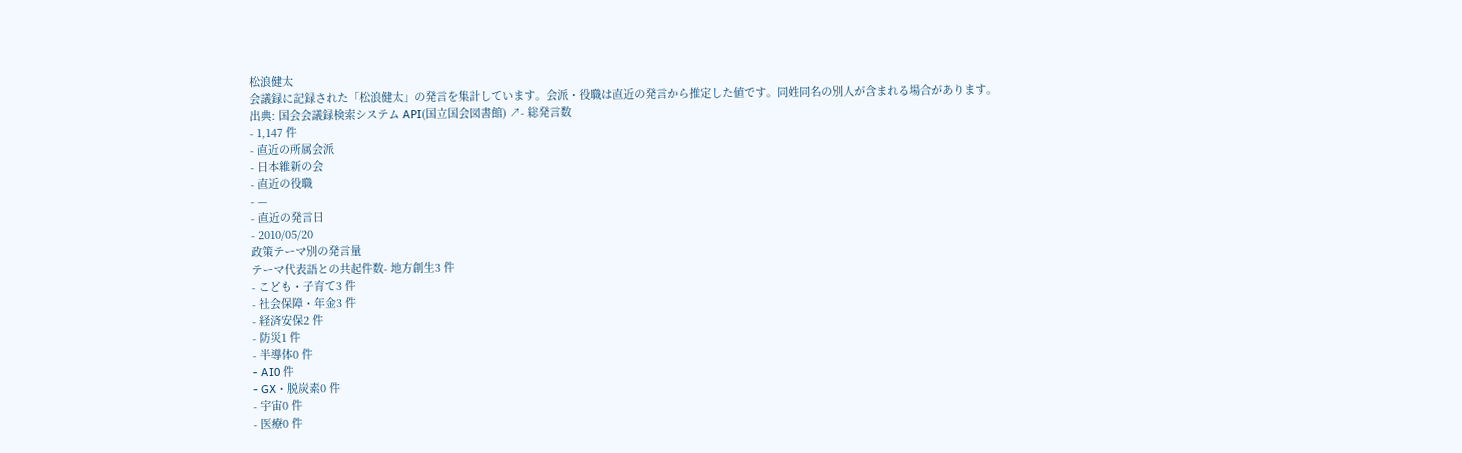松浪健太
会議録に記録された「松浪健太」の発言を集計しています。会派・役職は直近の発言から推定した値です。同姓同名の別人が含まれる場合があります。
出典: 国会会議録検索システム API(国立国会図書館) ↗- 総発言数
- 1,147 件
- 直近の所属会派
- 日本維新の会
- 直近の役職
- —
- 直近の発言日
- 2010/05/20
政策テーマ別の発言量
テーマ代表語との共起件数- 地方創生3 件
- こども・子育て3 件
- 社会保障・年金3 件
- 経済安保2 件
- 防災1 件
- 半導体0 件
- AI0 件
- GX・脱炭素0 件
- 宇宙0 件
- 医療0 件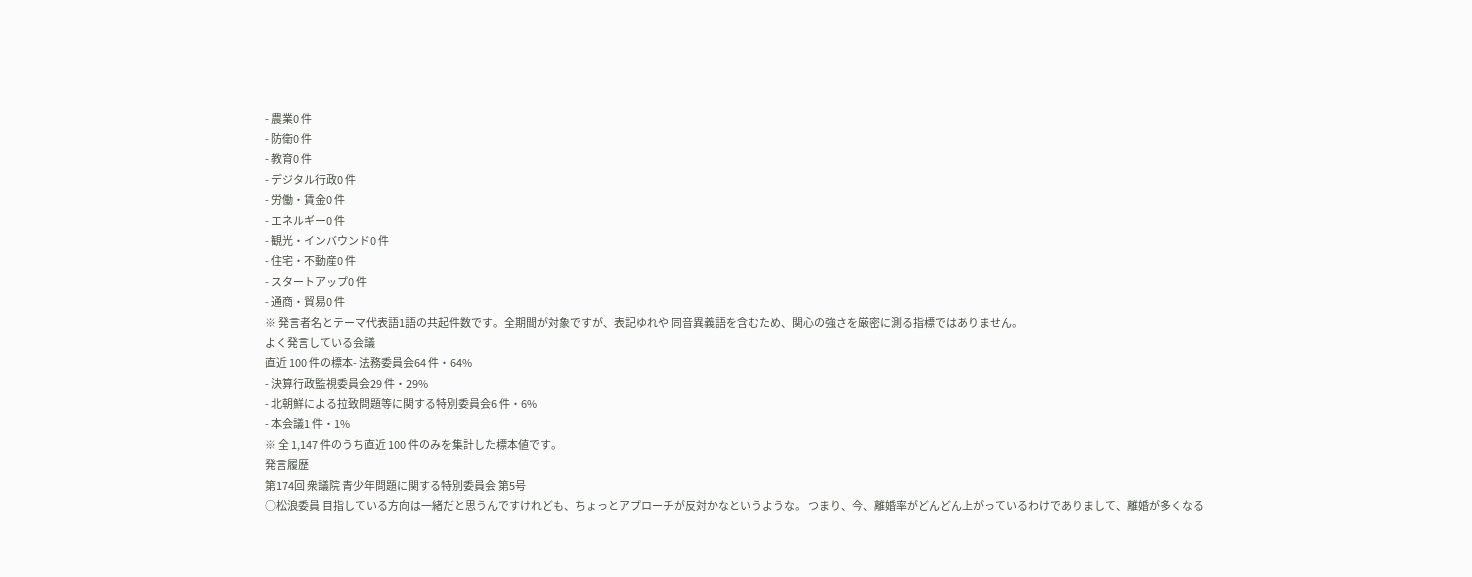- 農業0 件
- 防衛0 件
- 教育0 件
- デジタル行政0 件
- 労働・賃金0 件
- エネルギー0 件
- 観光・インバウンド0 件
- 住宅・不動産0 件
- スタートアップ0 件
- 通商・貿易0 件
※ 発言者名とテーマ代表語1語の共起件数です。全期間が対象ですが、表記ゆれや 同音異義語を含むため、関心の強さを厳密に測る指標ではありません。
よく発言している会議
直近 100 件の標本- 法務委員会64 件・64%
- 決算行政監視委員会29 件・29%
- 北朝鮮による拉致問題等に関する特別委員会6 件・6%
- 本会議1 件・1%
※ 全 1,147 件のうち直近 100 件のみを集計した標本値です。
発言履歴
第174回 衆議院 青少年問題に関する特別委員会 第5号
○松浪委員 目指している方向は一緒だと思うんですけれども、ちょっとアプローチが反対かなというような。 つまり、今、離婚率がどんどん上がっているわけでありまして、離婚が多くなる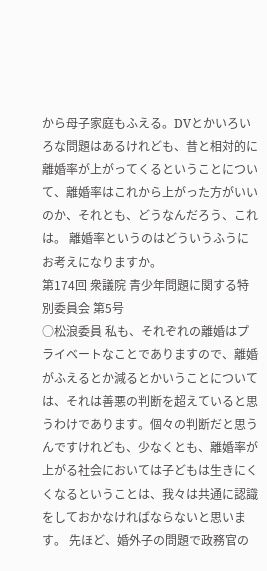から母子家庭もふえる。DVとかいろいろな問題はあるけれども、昔と相対的に離婚率が上がってくるということについて、離婚率はこれから上がった方がいいのか、それとも、どうなんだろう、これは。 離婚率というのはどういうふうにお考えになりますか。
第174回 衆議院 青少年問題に関する特別委員会 第5号
○松浪委員 私も、それぞれの離婚はプライベートなことでありますので、離婚がふえるとか減るとかいうことについては、それは善悪の判断を超えていると思うわけであります。個々の判断だと思うんですけれども、少なくとも、離婚率が上がる社会においては子どもは生きにくくなるということは、我々は共通に認識をしておかなければならないと思います。 先ほど、婚外子の問題で政務官の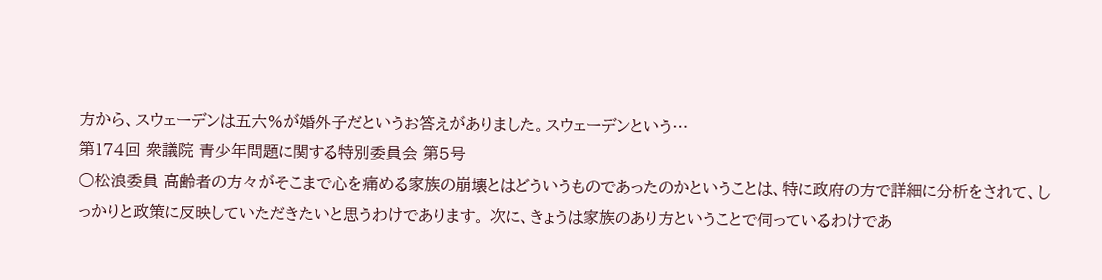方から、スウェーデンは五六%が婚外子だというお答えがありました。スウェーデンという…
第174回 衆議院 青少年問題に関する特別委員会 第5号
○松浪委員 高齢者の方々がそこまで心を痛める家族の崩壊とはどういうものであったのかということは、特に政府の方で詳細に分析をされて、しっかりと政策に反映していただきたいと思うわけであります。 次に、きょうは家族のあり方ということで伺っているわけであ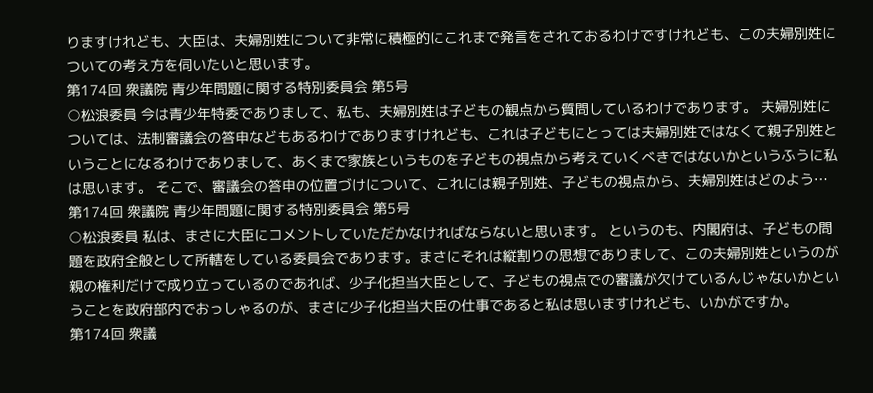りますけれども、大臣は、夫婦別姓について非常に積極的にこれまで発言をされておるわけですけれども、この夫婦別姓についての考え方を伺いたいと思います。
第174回 衆議院 青少年問題に関する特別委員会 第5号
○松浪委員 今は青少年特委でありまして、私も、夫婦別姓は子どもの観点から質問しているわけであります。 夫婦別姓については、法制審議会の答申などもあるわけでありますけれども、これは子どもにとっては夫婦別姓ではなくて親子別姓ということになるわけでありまして、あくまで家族というものを子どもの視点から考えていくべきではないかというふうに私は思います。 そこで、審議会の答申の位置づけについて、これには親子別姓、子どもの視点から、夫婦別姓はどのよう…
第174回 衆議院 青少年問題に関する特別委員会 第5号
○松浪委員 私は、まさに大臣にコメントしていただかなければならないと思います。 というのも、内閣府は、子どもの問題を政府全般として所轄をしている委員会であります。まさにそれは縦割りの思想でありまして、この夫婦別姓というのが親の権利だけで成り立っているのであれば、少子化担当大臣として、子どもの視点での審議が欠けているんじゃないかということを政府部内でおっしゃるのが、まさに少子化担当大臣の仕事であると私は思いますけれども、いかがですか。
第174回 衆議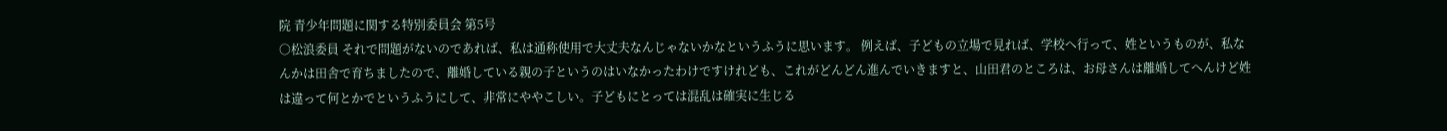院 青少年問題に関する特別委員会 第5号
○松浪委員 それで問題がないのであれば、私は通称使用で大丈夫なんじゃないかなというふうに思います。 例えば、子どもの立場で見れば、学校へ行って、姓というものが、私なんかは田舎で育ちましたので、離婚している親の子というのはいなかったわけですけれども、これがどんどん進んでいきますと、山田君のところは、お母さんは離婚してへんけど姓は違って何とかでというふうにして、非常にややこしい。子どもにとっては混乱は確実に生じる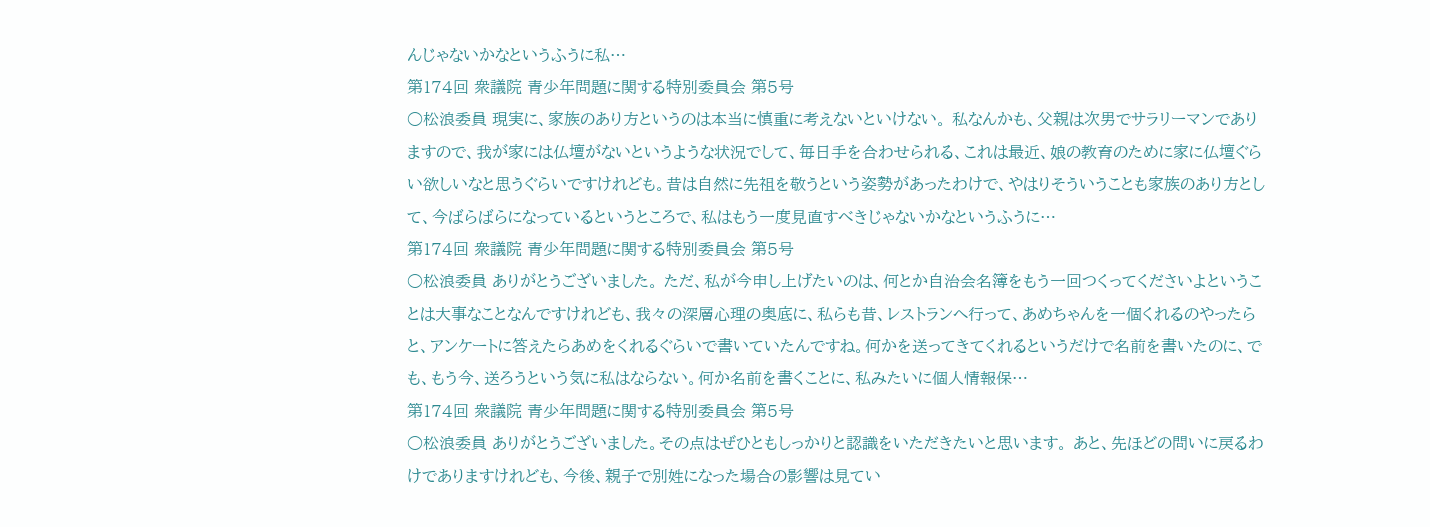んじゃないかなというふうに私…
第174回 衆議院 青少年問題に関する特別委員会 第5号
○松浪委員 現実に、家族のあり方というのは本当に慎重に考えないといけない。 私なんかも、父親は次男でサラリーマンでありますので、我が家には仏壇がないというような状況でして、毎日手を合わせられる、これは最近、娘の教育のために家に仏壇ぐらい欲しいなと思うぐらいですけれども。昔は自然に先祖を敬うという姿勢があったわけで、やはりそういうことも家族のあり方として、今ばらばらになっているというところで、私はもう一度見直すべきじゃないかなというふうに…
第174回 衆議院 青少年問題に関する特別委員会 第5号
○松浪委員 ありがとうございました。 ただ、私が今申し上げたいのは、何とか自治会名簿をもう一回つくってくださいよということは大事なことなんですけれども、我々の深層心理の奥底に、私らも昔、レストランへ行って、あめちゃんを一個くれるのやったらと、アンケートに答えたらあめをくれるぐらいで書いていたんですね。何かを送ってきてくれるというだけで名前を書いたのに、でも、もう今、送ろうという気に私はならない。何か名前を書くことに、私みたいに個人情報保…
第174回 衆議院 青少年問題に関する特別委員会 第5号
○松浪委員 ありがとうございました。その点はぜひともしっかりと認識をいただきたいと思います。 あと、先ほどの問いに戻るわけでありますけれども、今後、親子で別姓になった場合の影響は見てい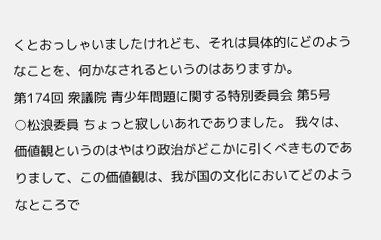くとおっしゃいましたけれども、それは具体的にどのようなことを、何かなされるというのはありますか。
第174回 衆議院 青少年問題に関する特別委員会 第5号
○松浪委員 ちょっと寂しいあれでありました。 我々は、価値観というのはやはり政治がどこかに引くべきものでありまして、この価値観は、我が国の文化においてどのようなところで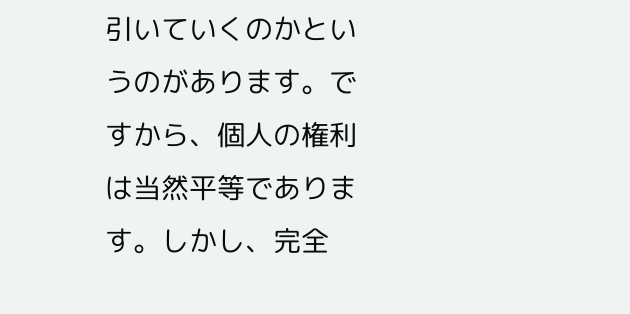引いていくのかというのがあります。ですから、個人の権利は当然平等であります。しかし、完全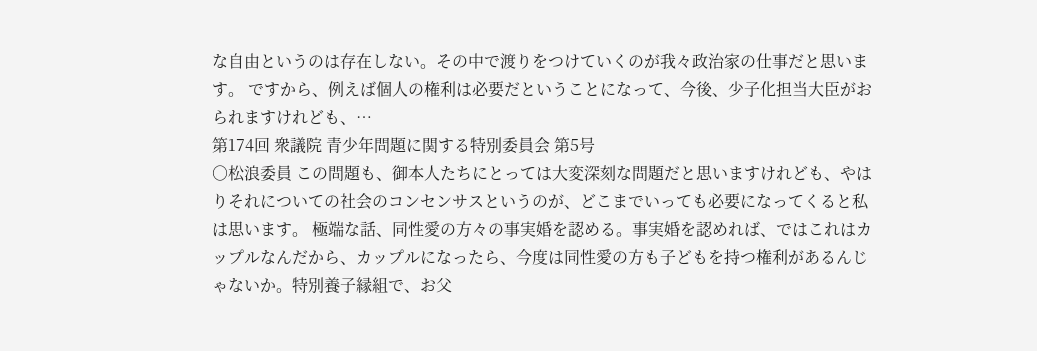な自由というのは存在しない。その中で渡りをつけていくのが我々政治家の仕事だと思います。 ですから、例えば個人の権利は必要だということになって、今後、少子化担当大臣がおられますけれども、…
第174回 衆議院 青少年問題に関する特別委員会 第5号
○松浪委員 この問題も、御本人たちにとっては大変深刻な問題だと思いますけれども、やはりそれについての社会のコンセンサスというのが、どこまでいっても必要になってくると私は思います。 極端な話、同性愛の方々の事実婚を認める。事実婚を認めれば、ではこれはカップルなんだから、カップルになったら、今度は同性愛の方も子どもを持つ権利があるんじゃないか。特別養子縁組で、お父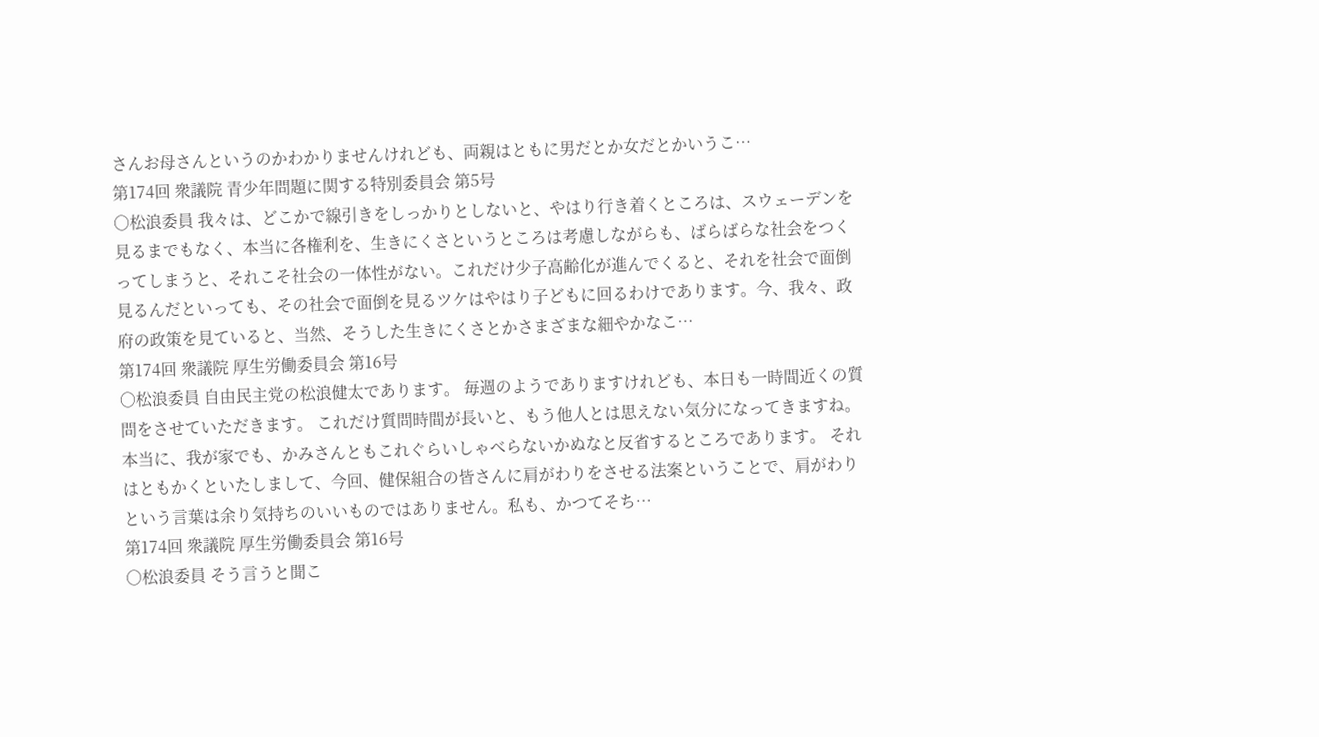さんお母さんというのかわかりませんけれども、両親はともに男だとか女だとかいうこ…
第174回 衆議院 青少年問題に関する特別委員会 第5号
○松浪委員 我々は、どこかで線引きをしっかりとしないと、やはり行き着くところは、スウェーデンを見るまでもなく、本当に各権利を、生きにくさというところは考慮しながらも、ばらばらな社会をつくってしまうと、それこそ社会の一体性がない。これだけ少子高齢化が進んでくると、それを社会で面倒見るんだといっても、その社会で面倒を見るツケはやはり子どもに回るわけであります。今、我々、政府の政策を見ていると、当然、そうした生きにくさとかさまざまな細やかなこ…
第174回 衆議院 厚生労働委員会 第16号
○松浪委員 自由民主党の松浪健太であります。 毎週のようでありますけれども、本日も一時間近くの質問をさせていただきます。 これだけ質問時間が長いと、もう他人とは思えない気分になってきますね。本当に、我が家でも、かみさんともこれぐらいしゃべらないかぬなと反省するところであります。 それはともかくといたしまして、今回、健保組合の皆さんに肩がわりをさせる法案ということで、肩がわりという言葉は余り気持ちのいいものではありません。私も、かつてそち…
第174回 衆議院 厚生労働委員会 第16号
○松浪委員 そう言うと聞こ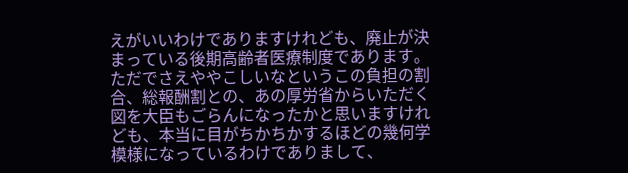えがいいわけでありますけれども、廃止が決まっている後期高齢者医療制度であります。ただでさえややこしいなというこの負担の割合、総報酬割との、あの厚労省からいただく図を大臣もごらんになったかと思いますけれども、本当に目がちかちかするほどの幾何学模様になっているわけでありまして、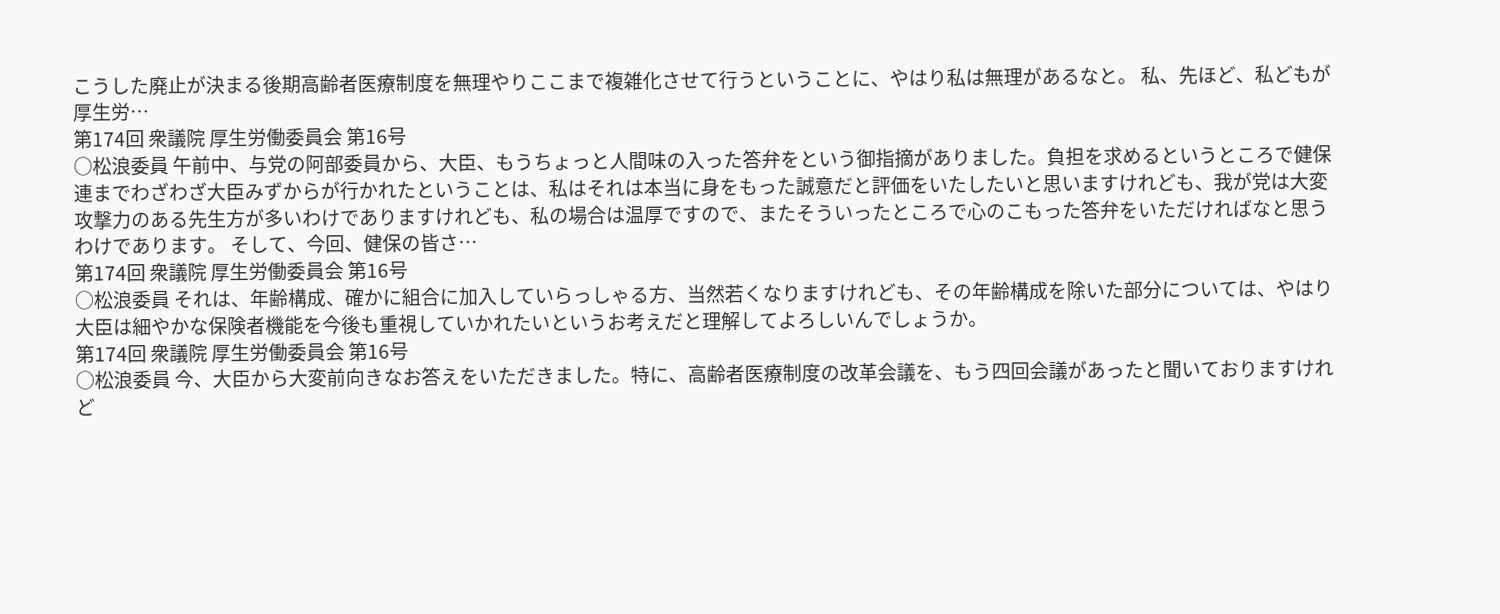こうした廃止が決まる後期高齢者医療制度を無理やりここまで複雑化させて行うということに、やはり私は無理があるなと。 私、先ほど、私どもが厚生労…
第174回 衆議院 厚生労働委員会 第16号
○松浪委員 午前中、与党の阿部委員から、大臣、もうちょっと人間味の入った答弁をという御指摘がありました。負担を求めるというところで健保連までわざわざ大臣みずからが行かれたということは、私はそれは本当に身をもった誠意だと評価をいたしたいと思いますけれども、我が党は大変攻撃力のある先生方が多いわけでありますけれども、私の場合は温厚ですので、またそういったところで心のこもった答弁をいただければなと思うわけであります。 そして、今回、健保の皆さ…
第174回 衆議院 厚生労働委員会 第16号
○松浪委員 それは、年齢構成、確かに組合に加入していらっしゃる方、当然若くなりますけれども、その年齢構成を除いた部分については、やはり大臣は細やかな保険者機能を今後も重視していかれたいというお考えだと理解してよろしいんでしょうか。
第174回 衆議院 厚生労働委員会 第16号
○松浪委員 今、大臣から大変前向きなお答えをいただきました。特に、高齢者医療制度の改革会議を、もう四回会議があったと聞いておりますけれど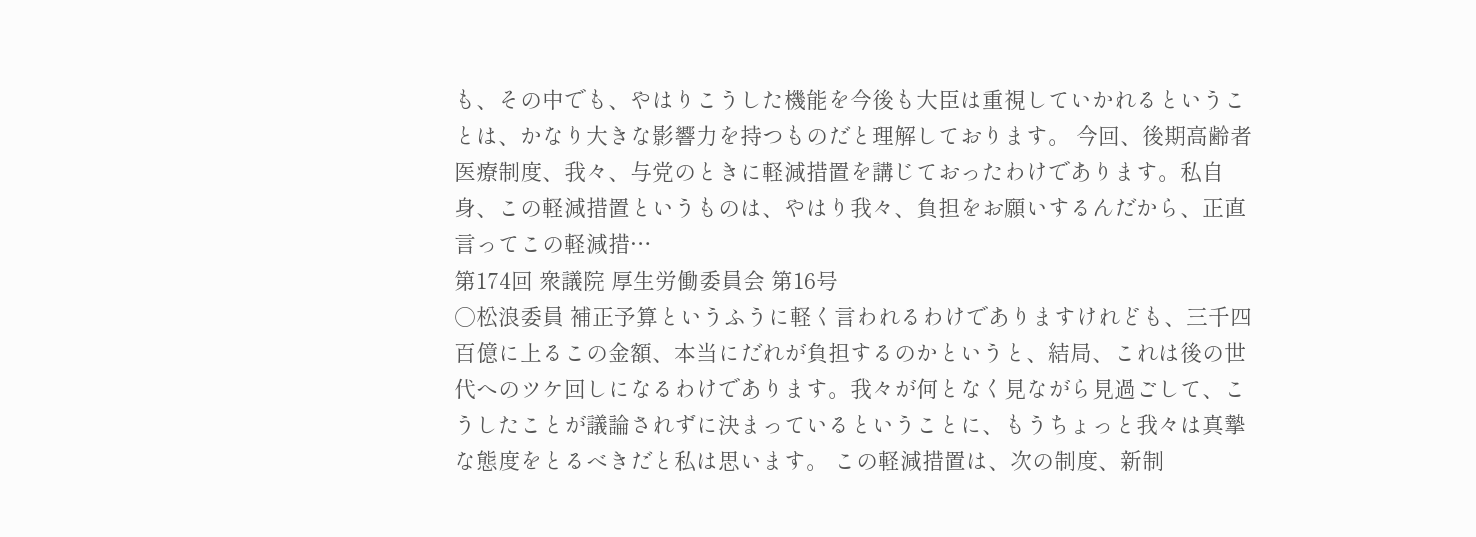も、その中でも、やはりこうした機能を今後も大臣は重視していかれるということは、かなり大きな影響力を持つものだと理解しております。 今回、後期高齢者医療制度、我々、与党のときに軽減措置を講じておったわけであります。私自身、この軽減措置というものは、やはり我々、負担をお願いするんだから、正直言ってこの軽減措…
第174回 衆議院 厚生労働委員会 第16号
○松浪委員 補正予算というふうに軽く言われるわけでありますけれども、三千四百億に上るこの金額、本当にだれが負担するのかというと、結局、これは後の世代へのツケ回しになるわけであります。我々が何となく見ながら見過ごして、こうしたことが議論されずに決まっているということに、もうちょっと我々は真摯な態度をとるべきだと私は思います。 この軽減措置は、次の制度、新制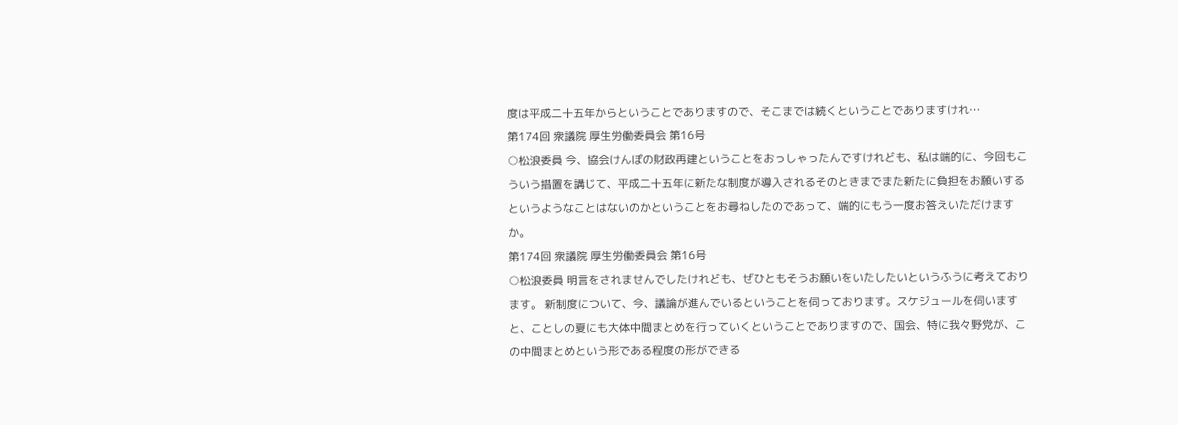度は平成二十五年からということでありますので、そこまでは続くということでありますけれ…
第174回 衆議院 厚生労働委員会 第16号
○松浪委員 今、協会けんぽの財政再建ということをおっしゃったんですけれども、私は端的に、今回もこういう措置を講じて、平成二十五年に新たな制度が導入されるそのときまでまた新たに負担をお願いするというようなことはないのかということをお尋ねしたのであって、端的にもう一度お答えいただけますか。
第174回 衆議院 厚生労働委員会 第16号
○松浪委員 明言をされませんでしたけれども、ぜひともそうお願いをいたしたいというふうに考えております。 新制度について、今、議論が進んでいるということを伺っております。スケジュールを伺いますと、ことしの夏にも大体中間まとめを行っていくということでありますので、国会、特に我々野党が、この中間まとめという形である程度の形ができる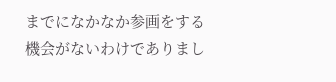までになかなか参画をする機会がないわけでありまし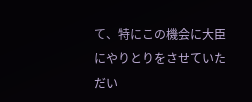て、特にこの機会に大臣にやりとりをさせていただい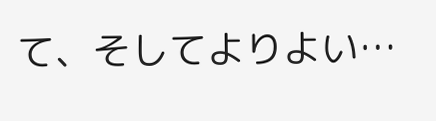て、そしてよりよい…